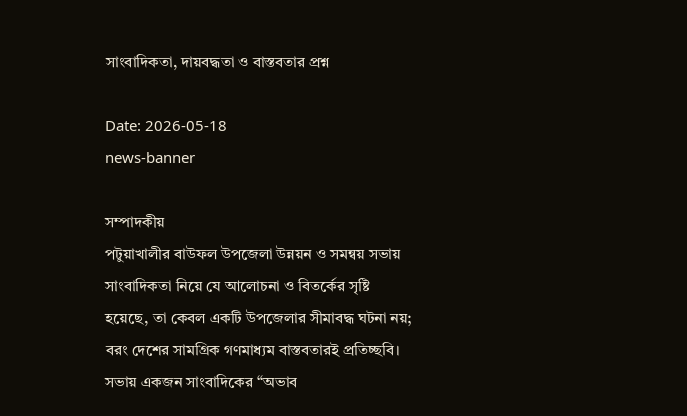সাংবাদিকতা, দায়বদ্ধতা ও বাস্তবতার প্রশ্ন

Date: 2026-05-18
news-banner

সম্পাদকীয়
পটুয়াখালীর বাউফল উপজেলা উন্নয়ন ও সমন্বয় সভায় সাংবাদিকতা নিয়ে যে আলোচনা ও বিতর্কের সৃষ্টি হয়েছে, তা কেবল একটি উপজেলার সীমাবদ্ধ ঘটনা নয়; বরং দেশের সামগ্রিক গণমাধ্যম বাস্তবতারই প্রতিচ্ছবি। সভায় একজন সাংবাদিকের “অভাব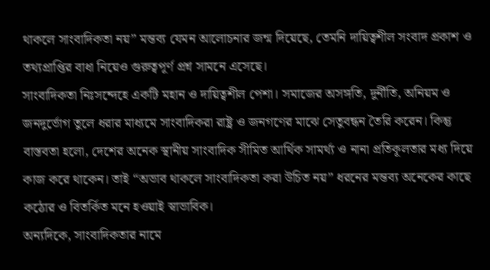থাকলে সাংবাদিকতা নয়” মন্তব্য যেমন আলোচনার জন্ম দিয়েছে, তেমনি দায়িত্বশীল সংবাদ প্রকাশ ও তথ্যপ্রাপ্তির বাধা নিয়েও গুরুত্বপূর্ণ প্রশ্ন সামনে এসেছে।
সাংবাদিকতা নিঃসন্দেহে একটি মহান ও দায়িত্বশীল পেশা। সমাজের অসঙ্গতি, দুর্নীতি, অনিয়ম ও জনদুর্ভোগ তুলে ধরার মাধ্যমে সাংবাদিকরা রাষ্ট্র ও জনগণের মাঝে সেতুবন্ধন তৈরি করেন। কিন্তু বাস্তবতা হলো, দেশের অনেক স্থানীয় সাংবাদিক সীমিত আর্থিক সামর্থ্য ও নানা প্রতিকূলতার মধ্য দিয়ে কাজ করে থাকেন। তাই “অভাব থাকলে সাংবাদিকতা করা উচিত নয়” ধরনের মন্তব্য অনেকের কাছে কঠোর ও বিতর্কিত মনে হওয়াই স্বাভাবিক।
অন্যদিকে, সাংবাদিকতার নামে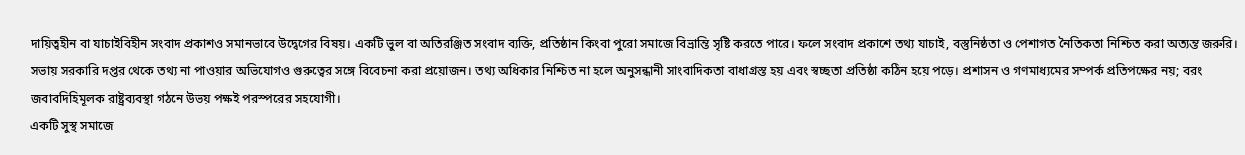দায়িত্বহীন বা যাচাইবিহীন সংবাদ প্রকাশও সমানভাবে উদ্বেগের বিষয়। একটি ভুল বা অতিরঞ্জিত সংবাদ ব্যক্তি, প্রতিষ্ঠান কিংবা পুরো সমাজে বিভ্রান্তি সৃষ্টি করতে পারে। ফলে সংবাদ প্রকাশে তথ্য যাচাই, বস্তুনিষ্ঠতা ও পেশাগত নৈতিকতা নিশ্চিত করা অত্যন্ত জরুরি।
সভায় সরকারি দপ্তর থেকে তথ্য না পাওয়ার অভিযোগও গুরুত্বের সঙ্গে বিবেচনা করা প্রয়োজন। তথ্য অধিকার নিশ্চিত না হলে অনুসন্ধানী সাংবাদিকতা বাধাগ্রস্ত হয় এবং স্বচ্ছতা প্রতিষ্ঠা কঠিন হয়ে পড়ে। প্রশাসন ও গণমাধ্যমের সম্পর্ক প্রতিপক্ষের নয়; বরং জবাবদিহিমূলক রাষ্ট্রব্যবস্থা গঠনে উভয় পক্ষই পরস্পরের সহযোগী।
একটি সুস্থ সমাজে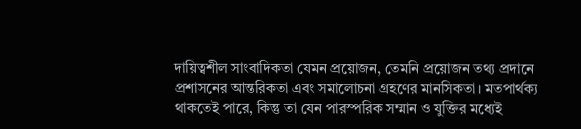দায়িত্বশীল সাংবাদিকতা যেমন প্রয়োজন, তেমনি প্রয়োজন তথ্য প্রদানে প্রশাসনের আন্তরিকতা এবং সমালোচনা গ্রহণের মানসিকতা। মতপার্থক্য থাকতেই পারে, কিন্তু তা যেন পারস্পরিক সম্মান ও যুক্তির মধ্যেই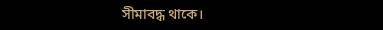সীমাবদ্ধ থাকে।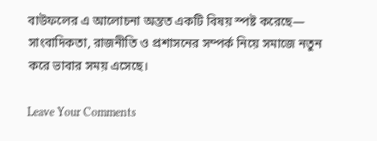বাউফলের এ আলোচনা অন্তত একটি বিষয় স্পষ্ট করেছে— সাংবাদিকতা, রাজনীতি ও প্রশাসনের সম্পর্ক নিয়ে সমাজে নতুন করে ভাবার সময় এসেছে।

Leave Your Comments